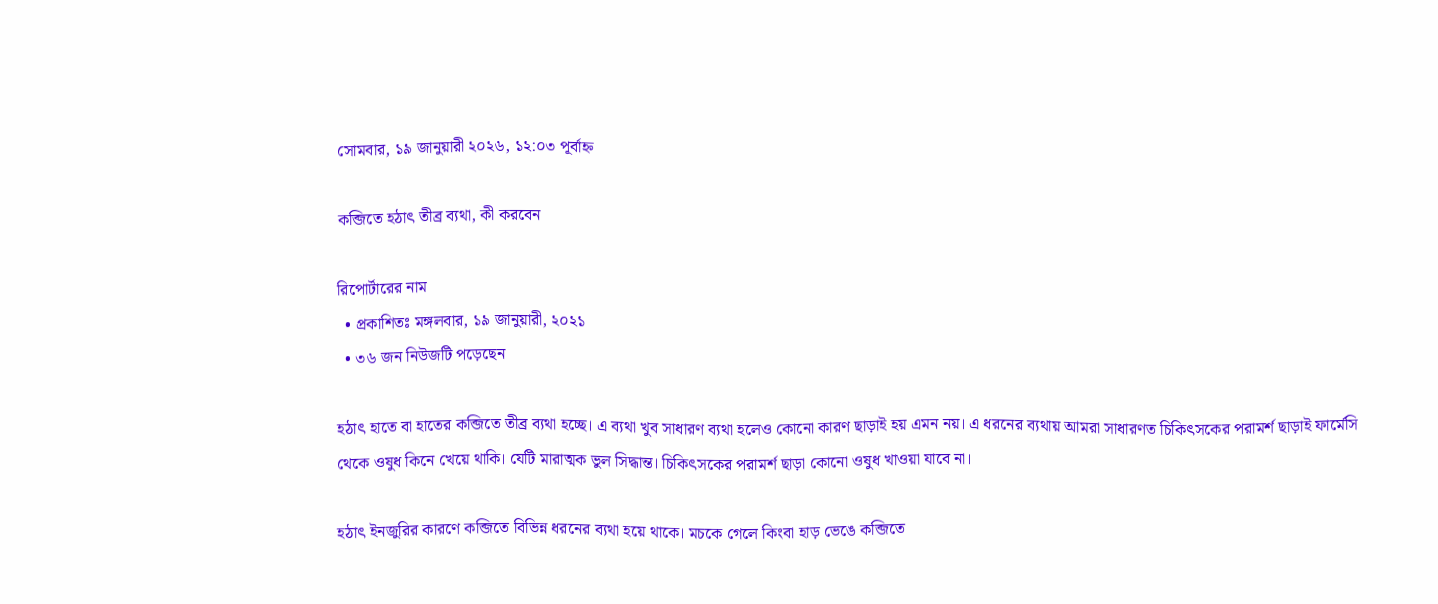সোমবার, ১৯ জানুয়ারী ২০২৬, ১২:০৩ পূর্বাহ্ন

কব্জিতে হঠাৎ তীব্র ব্যথা, কী করবেন

রিপোর্টারের নাম
  • প্রকাশিতঃ মঙ্গলবার, ১৯ জানুয়ারী, ২০২১
  • ৩৬ জন নিউজটি পড়েছেন

হঠাৎ হাতে বা হাতের কব্জিতে তীব্র ব্যথা হচ্ছে। এ ব্যথা খুব সাধারণ ব্যথা হলেও কোনো কারণ ছাড়াই হয় এমন নয়। এ ধরনের ব্যথায় আমরা সাধারণত চিকিৎসকের পরামর্শ ছাড়াই ফার্মেসি থেকে ওষুধ কিনে খেয়ে থাকি। যেটি মারাত্মক ভুল সিদ্ধান্ত। চিকিৎসকের পরামর্শ ছাড়া কোনো ওষুধ খাওয়া যাবে না।

হঠাৎ ইনজুরির কারণে কব্জিতে বিভিন্ন ধরনের ব্যথা হয়ে থাকে। মচকে গেলে কিংবা হাড় ভেঙে কব্জিতে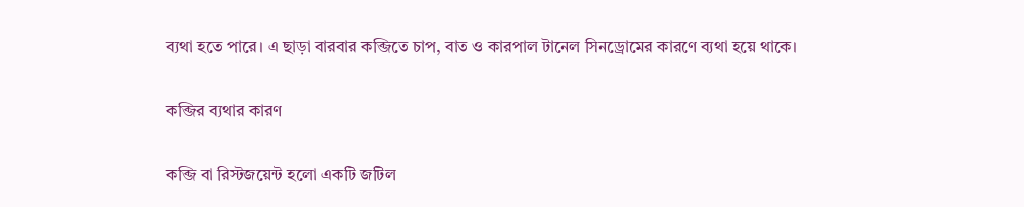ব্যথা হতে পারে। এ ছাড়া বারবার কব্জিতে চাপ, বাত ও কারপাল টানেল সিনড্রোমের কারণে ব্যথা হয়ে থাকে।

কব্জির ব্যথার কারণ

কব্জি বা রিস্টজয়েন্ট হলো একটি জটিল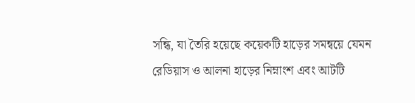সন্ধি, যা তৈরি হয়েছে কয়েকটি হাড়ের সমন্বয়ে যেমন রেডিয়াস ও আলনা হাড়ের নিম্নাংশ এবং আটটি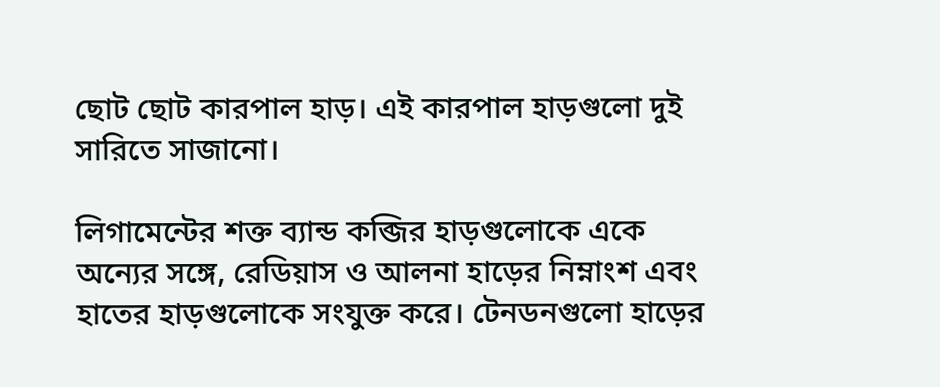ছোট ছোট কারপাল হাড়। এই কারপাল হাড়গুলো দুই সারিতে সাজানো।

লিগামেন্টের শক্ত ব্যান্ড কব্জির হাড়গুলোকে একে অন্যের সঙ্গে, রেডিয়াস ও আলনা হাড়ের নিম্নাংশ এবং হাতের হাড়গুলোকে সংযুক্ত করে। টেনডনগুলো হাড়ের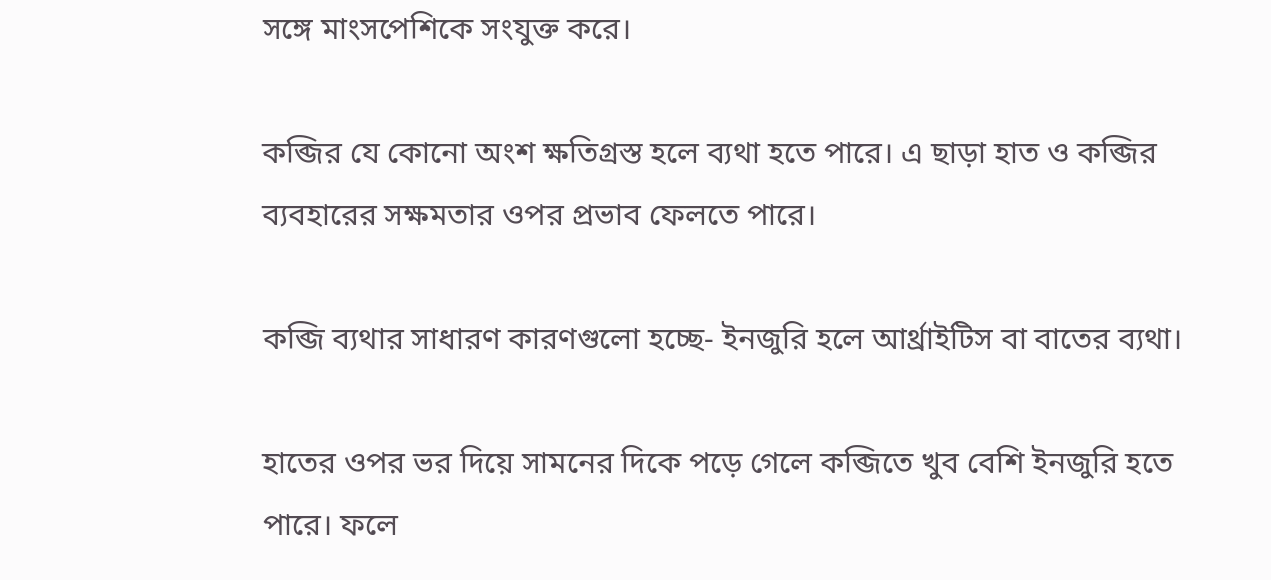সঙ্গে মাংসপেশিকে সংযুক্ত করে।

কব্জির যে কোনো অংশ ক্ষতিগ্রস্ত হলে ব্যথা হতে পারে। এ ছাড়া হাত ও কব্জির ব্যবহারের সক্ষমতার ওপর প্রভাব ফেলতে পারে।

কব্জি ব্যথার সাধারণ কারণগুলো হচ্ছে- ইনজুরি হলে আর্থ্রাইটিস বা বাতের ব্যথা।

হাতের ওপর ভর দিয়ে সামনের দিকে পড়ে গেলে কব্জিতে খুব বেশি ইনজুরি হতে পারে। ফলে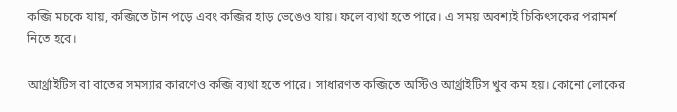কব্জি মচকে যায়, কব্জিতে টান পড়ে এবং কব্জির হাড় ভেঙেও যায়। ফলে ব্যথা হতে পারে। এ সময় অবশ্যই চিকিৎসকের পরামর্শ নিতে হবে।

আর্থ্রাইটিস বা বাতের সমস্যার কারণেও কব্জি ব্যথা হতে পারে। সাধারণত কব্জিতে অস্টিও আর্থ্রাইটিস খুব কম হয়। কোনো লোকের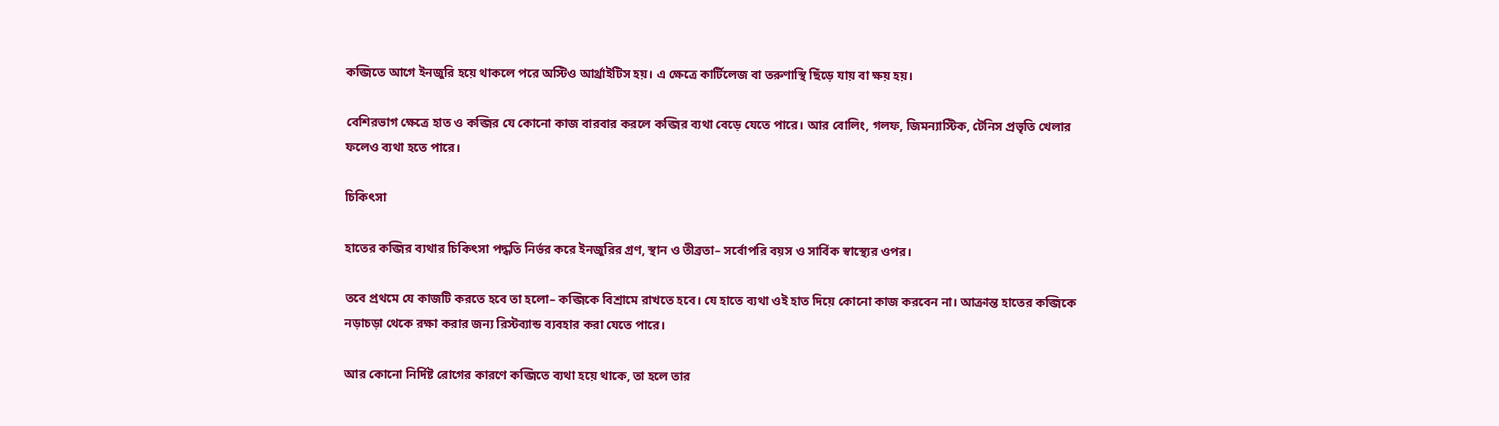কব্জিতে আগে ইনজুরি হয়ে থাকলে পরে অস্টিও আর্থ্রাইটিস হয়। এ ক্ষেত্রে কার্টিলেজ বা তরুণাস্থি ছিঁড়ে যায় বা ক্ষয় হয়।

বেশিরভাগ ক্ষেত্রে হাত ও কব্জির যে কোনো কাজ বারবার করলে কব্জির ব্যথা বেড়ে যেতে পারে। আর বোলিং, গলফ, জিমন্যাস্টিক, টেনিস প্রভৃতি খেলার ফলেও ব্যথা হতে পারে।

চিকিৎসা

হাতের কব্জির ব্যথার চিকিৎসা পদ্ধতি নির্ভর করে ইনজুরির গ্রণ, স্থান ও তীব্রতা– সর্বোপরি বয়স ও সার্বিক স্বাস্থ্যের ওপর।

তবে প্রথমে যে কাজটি করতে হবে তা হলো– কব্জিকে বিশ্রামে রাখতে হবে। যে হাতে ব্যথা ওই হাত দিয়ে কোনো কাজ করবেন না। আক্রান্ত হাতের কব্জিকে নড়াচড়া থেকে রক্ষা করার জন্য রিস্টব্যান্ড ব্যবহার করা যেতে পারে।

আর কোনো নির্দিষ্ট রোগের কারণে কব্জিতে ব্যথা হয়ে থাকে, তা হলে তার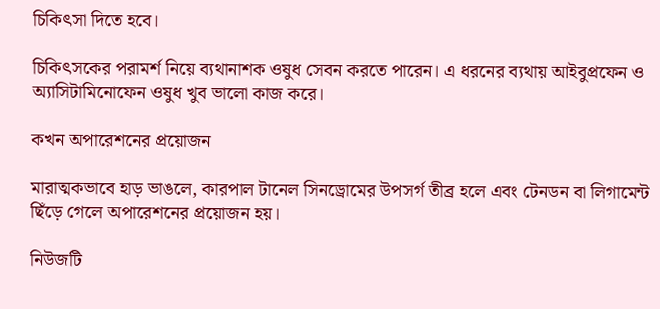চিকিৎসা দিতে হবে।

চিকিৎসকের পরামর্শ নিয়ে ব্যথানাশক ওষুধ সেবন করতে পারেন। এ ধরনের ব্যথায় আইবুপ্রফেন ও অ্যাসিটামিনোফেন ওষুধ খুব ভালো কাজ করে।

কখন অপারেশনের প্রয়োজন

মারাত্মকভাবে হাড় ভাঙলে, কারপাল টানেল সিনড্রোমের উপসর্গ তীব্র হলে এবং টেনডন বা লিগামেন্ট ছিঁড়ে গেলে অপারেশনের প্রয়োজন হয়।

নিউজটি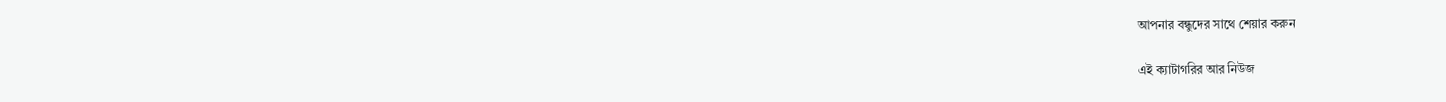আপনার বন্ধুদের সাথে শেয়ার করুন

এই ক্যাটাগরির আর নিউজ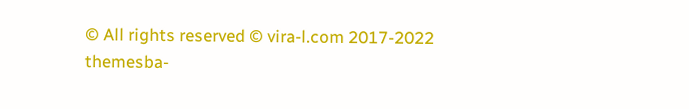© All rights reserved © vira-l.com 2017-2022
themesba-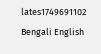lates1749691102
Bengali English